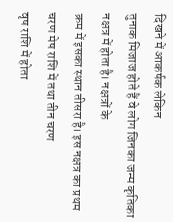दिखने में आकर्षक लेकिन
तुनाक मिजाज होते हैं वे लोग जिनका जन्म कृतिका नक्षत्र में होता है। नक्षत्रों के
क्रम में इसका स्थान तीसरा है। इस नक्षत्र का प्रथम चरण मेष राशि में तथा तीन चरण
वृष राशि में होता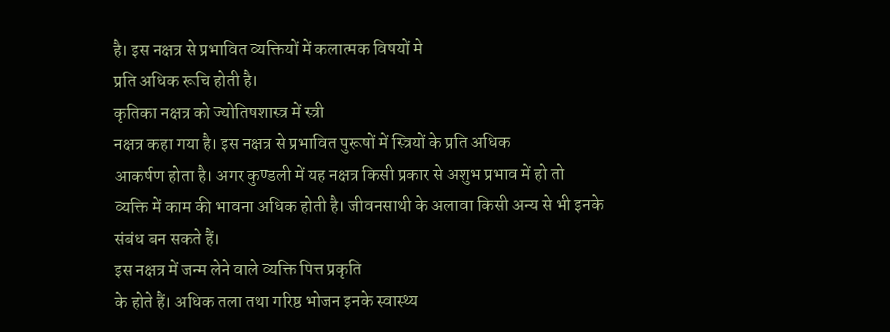है। इस नक्षत्र से प्रभावित व्यक्तियों में कलात्मक विषयों मे
प्रति अधिक रूचि होती है।
कृतिका नक्षत्र को ज्योतिषशास्त्र में स्त्री
नक्षत्र कहा गया है। इस नक्षत्र से प्रभावित पुरूषों में स्त्रियों के प्रति अधिक
आकर्षण होता है। अगर कुण्डली में यह नक्षत्र किसी प्रकार से अशुभ प्रभाव में हो तो
व्यक्ति में काम की भावना अधिक होती है। जीवनसाथी के अलावा किसी अन्य से भी इनके
संबंध बन सकते हैं।
इस नक्षत्र में जन्म लेने वाले व्यक्ति पित्त प्रकृति
के होते हैं। अधिक तला तथा गरिष्ठ भोजन इनके स्वास्थ्य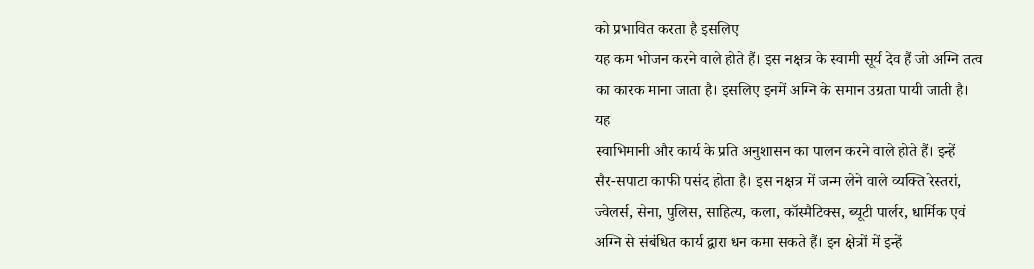को प्रभावित करता है इसलिए
यह कम भोजन करने वाले होते हैं। इस नक्षत्र के स्वामी सूर्य देव हैं जो अग्नि तत्व
का कारक माना जाता है। इसलिए इनमें अग्नि के समान उग्रता पायी जाती है।
यह
स्वाभिमानी और कार्य के प्रति अनुशासन का पालन करने वाले होते हैं। इन्हें
सैर-सपाटा काफी पसंद होता है। इस नक्षत्र में जन्म लेने वाले व्यक्ति रेस्तरां,
ज्वेलर्स, सेना, पुलिस, साहित्य, कला, कॉस्मैटिक्स, ब्यूटी पार्लर, धार्मिक एवं
अग्नि से संबंधित कार्य द्वारा धन कमा सकते हैं। इन क्षेत्रों में इन्हें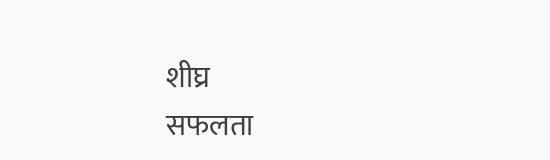शीघ्र
सफलता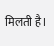मिलती है।